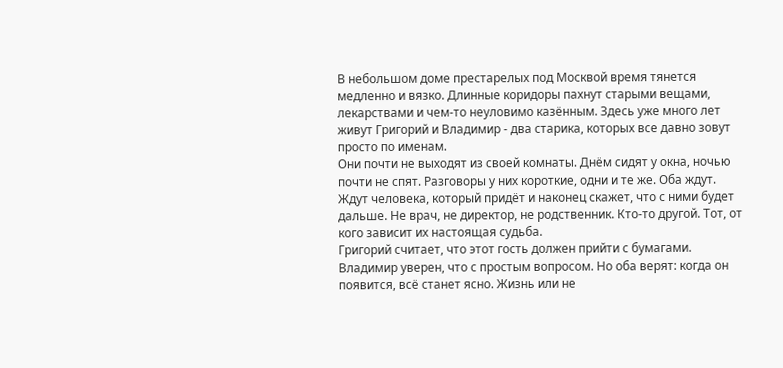В небольшом доме престарелых под Москвой время тянется медленно и вязко. Длинные коридоры пахнут старыми вещами, лекарствами и чем-то неуловимо казённым. Здесь уже много лет живут Григорий и Владимир - два старика, которых все давно зовут просто по именам.
Они почти не выходят из своей комнаты. Днём сидят у окна, ночью почти не спят. Разговоры у них короткие, одни и те же. Оба ждут. Ждут человека, который придёт и наконец скажет, что с ними будет дальше. Не врач, не директор, не родственник. Кто-то другой. Тот, от кого зависит их настоящая судьба.
Григорий считает, что этот гость должен прийти с бумагами. Владимир уверен, что с простым вопросом. Но оба верят: когда он появится, всё станет ясно. Жизнь или не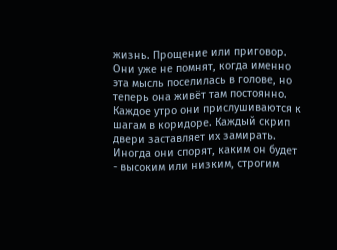жизнь. Прощение или приговор. Они уже не помнят, когда именно эта мысль поселилась в голове, но теперь она живёт там постоянно.
Каждое утро они прислушиваются к шагам в коридоре. Каждый скрип двери заставляет их замирать. Иногда они спорят, каким он будет - высоким или низким, строгим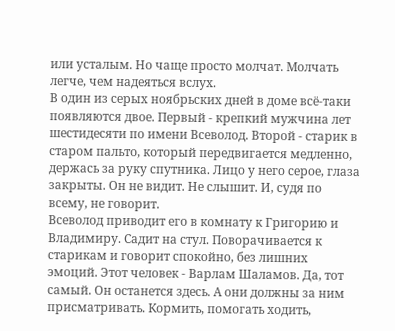или усталым. Но чаще просто молчат. Молчать легче, чем надеяться вслух.
В один из серых ноябрьских дней в доме всё-таки появляются двое. Первый - крепкий мужчина лет шестидесяти по имени Всеволод. Второй - старик в старом пальто, который передвигается медленно, держась за руку спутника. Лицо у него серое, глаза закрыты. Он не видит. Не слышит. И, судя по всему, не говорит.
Всеволод приводит его в комнату к Григорию и Владимиру. Садит на стул. Поворачивается к старикам и говорит спокойно, без лишних эмоций. Этот человек - Варлам Шаламов. Да, тот самый. Он останется здесь. А они должны за ним присматривать. Кормить, помогать ходить,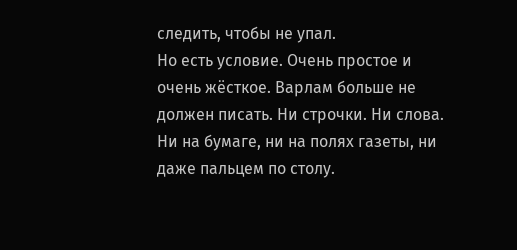следить, чтобы не упал.
Но есть условие. Очень простое и очень жёсткое. Варлам больше не должен писать. Ни строчки. Ни слова. Ни на бумаге, ни на полях газеты, ни даже пальцем по столу.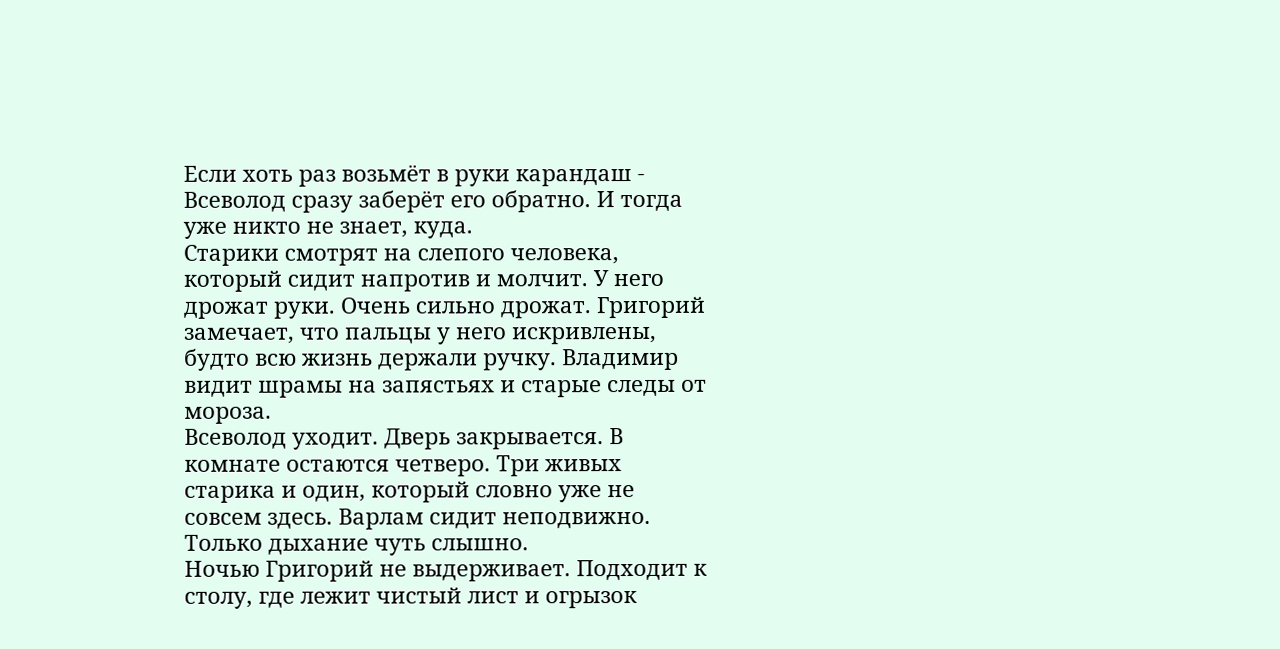Если хоть раз возьмёт в руки карандаш - Всеволод сразу заберёт его обратно. И тогда уже никто не знает, куда.
Старики смотрят на слепого человека, который сидит напротив и молчит. У него дрожат руки. Очень сильно дрожат. Григорий замечает, что пальцы у него искривлены, будто всю жизнь держали ручку. Владимир видит шрамы на запястьях и старые следы от мороза.
Всеволод уходит. Дверь закрывается. В комнате остаются четверо. Три живых старика и один, который словно уже не совсем здесь. Варлам сидит неподвижно. Только дыхание чуть слышно.
Ночью Григорий не выдерживает. Подходит к столу, где лежит чистый лист и огрызок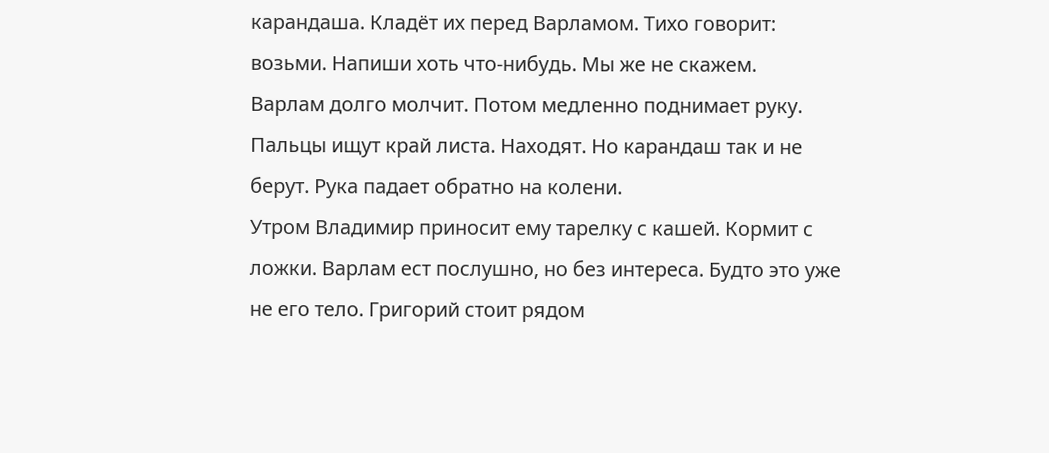карандаша. Кладёт их перед Варламом. Тихо говорит: возьми. Напиши хоть что-нибудь. Мы же не скажем.
Варлам долго молчит. Потом медленно поднимает руку. Пальцы ищут край листа. Находят. Но карандаш так и не берут. Рука падает обратно на колени.
Утром Владимир приносит ему тарелку с кашей. Кормит с ложки. Варлам ест послушно, но без интереса. Будто это уже не его тело. Григорий стоит рядом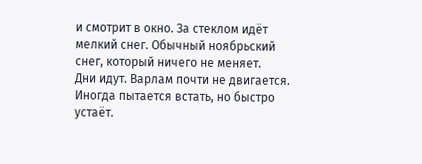и смотрит в окно. За стеклом идёт мелкий снег. Обычный ноябрьский снег, который ничего не меняет.
Дни идут. Варлам почти не двигается. Иногда пытается встать, но быстро устаёт.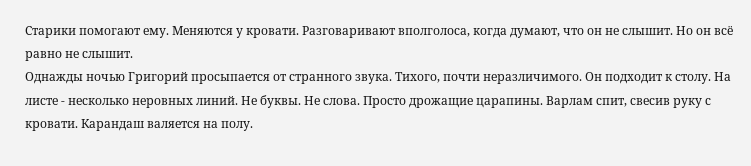Старики помогают ему. Меняются у кровати. Разговаривают вполголоса, когда думают, что он не слышит. Но он всё равно не слышит.
Однажды ночью Григорий просыпается от странного звука. Тихого, почти неразличимого. Он подходит к столу. На листе - несколько неровных линий. Не буквы. Не слова. Просто дрожащие царапины. Варлам спит, свесив руку с кровати. Карандаш валяется на полу.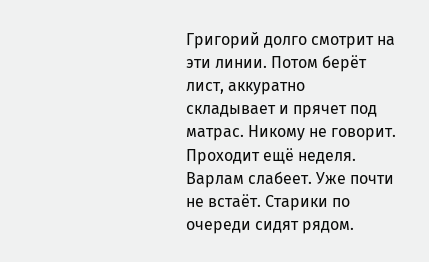Григорий долго смотрит на эти линии. Потом берёт лист, аккуратно складывает и прячет под матрас. Никому не говорит.
Проходит ещё неделя. Варлам слабеет. Уже почти не встаёт. Старики по очереди сидят рядом.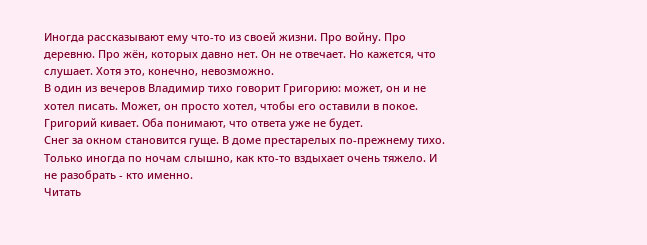Иногда рассказывают ему что-то из своей жизни. Про войну. Про деревню. Про жён, которых давно нет. Он не отвечает. Но кажется, что слушает. Хотя это, конечно, невозможно.
В один из вечеров Владимир тихо говорит Григорию: может, он и не хотел писать. Может, он просто хотел, чтобы его оставили в покое. Григорий кивает. Оба понимают, что ответа уже не будет.
Снег за окном становится гуще. В доме престарелых по-прежнему тихо. Только иногда по ночам слышно, как кто-то вздыхает очень тяжело. И не разобрать - кто именно.
Читать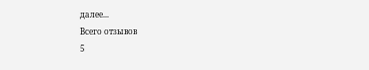далее...
Всего отзывов
5